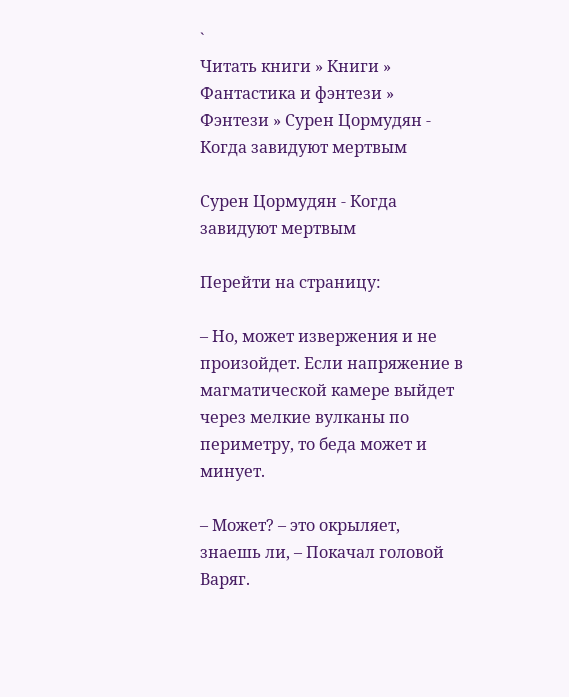`
Читать книги » Книги » Фантастика и фэнтези » Фэнтези » Сурен Цормудян - Когда завидуют мертвым

Сурен Цормудян - Когда завидуют мертвым

Перейти на страницу:

– Но, может извержения и не произойдет. Если напряжение в магматической камере выйдет через мелкие вулканы по периметру, то беда может и минует.

– Может? – это окрыляет, знаешь ли, – Покачал головой Варяг.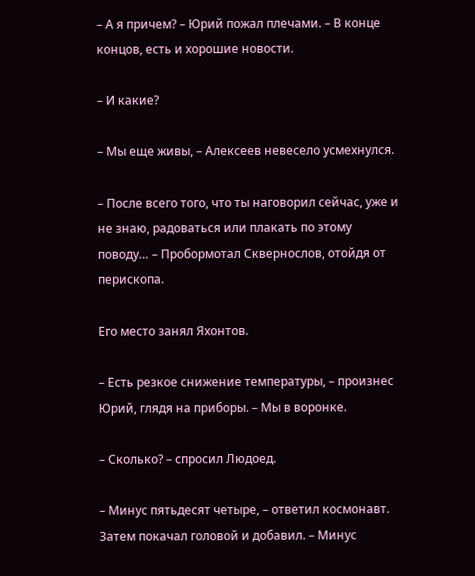– А я причем? – Юрий пожал плечами. – В конце концов, есть и хорошие новости.

– И какие?

– Мы еще живы, – Алексеев невесело усмехнулся.

– После всего того, что ты наговорил сейчас, уже и не знаю, радоваться или плакать по этому поводу… – Пробормотал Сквернослов, отойдя от перископа.

Его место занял Яхонтов.

– Есть резкое снижение температуры, – произнес Юрий, глядя на приборы. – Мы в воронке.

– Сколько? – спросил Людоед.

– Минус пятьдесят четыре, – ответил космонавт. Затем покачал головой и добавил. – Минус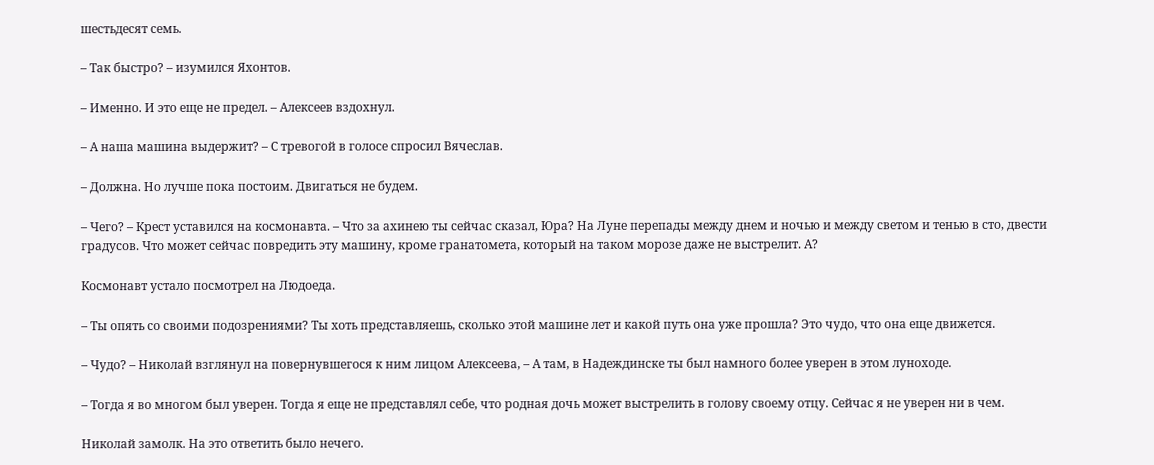шестьдесят семь.

– Так быстро? – изумился Яхонтов.

– Именно. И это еще не предел. – Алексеев вздохнул.

– А наша машина выдержит? – С тревогой в голосе спросил Вячеслав.

– Должна. Но лучше пока постоим. Двигаться не будем.

– Чего? – Крест уставился на космонавта. – Что за ахинею ты сейчас сказал, Юра? На Луне перепады между днем и ночью и между светом и тенью в сто, двести градусов. Что может сейчас повредить эту машину, кроме гранатомета, который на таком морозе даже не выстрелит. А?

Космонавт устало посмотрел на Людоеда.

– Ты опять со своими подозрениями? Ты хоть представляешь, сколько этой машине лет и какой путь она уже прошла? Это чудо, что она еще движется.

– Чудо? – Николай взглянул на повернувшегося к ним лицом Алексеева, – А там, в Надеждинске ты был намного более уверен в этом луноходе.

– Тогда я во многом был уверен. Тогда я еще не представлял себе, что родная дочь может выстрелить в голову своему отцу. Сейчас я не уверен ни в чем.

Николай замолк. На это ответить было нечего.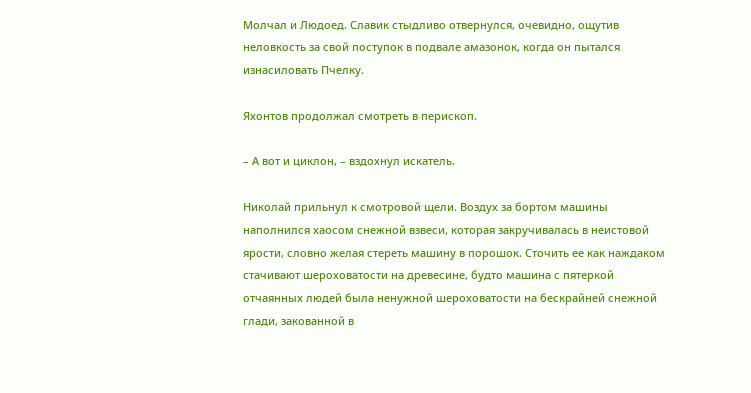Молчал и Людоед. Славик стыдливо отвернулся, очевидно, ощутив неловкость за свой поступок в подвале амазонок, когда он пытался изнасиловать Пчелку.

Яхонтов продолжал смотреть в перископ.

– А вот и циклон, – вздохнул искатель.

Николай прильнул к смотровой щели. Воздух за бортом машины наполнился хаосом снежной взвеси, которая закручивалась в неистовой ярости, словно желая стереть машину в порошок. Сточить ее как наждаком стачивают шероховатости на древесине, будто машина с пятеркой отчаянных людей была ненужной шероховатости на бескрайней снежной глади, закованной в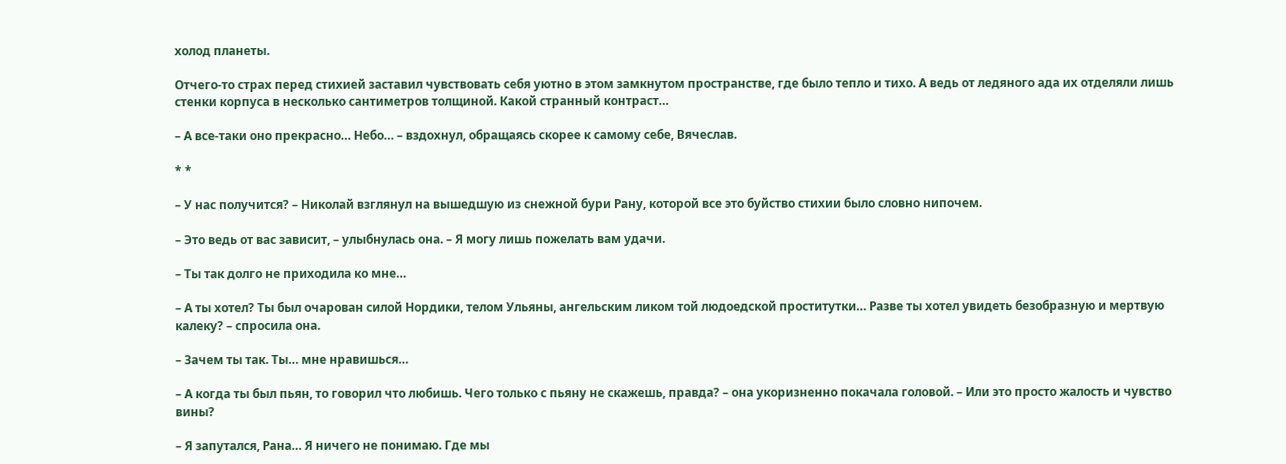холод планеты.

Отчего-то страх перед стихией заставил чувствовать себя уютно в этом замкнутом пространстве, где было тепло и тихо. А ведь от ледяного ада их отделяли лишь стенки корпуса в несколько сантиметров толщиной. Какой странный контраст…

– А все-таки оно прекрасно… Небо… – вздохнул, обращаясь скорее к самому себе, Вячеслав.

* *

– У нас получится? – Николай взглянул на вышедшую из снежной бури Рану, которой все это буйство стихии было словно нипочем.

– Это ведь от вас зависит, – улыбнулась она. – Я могу лишь пожелать вам удачи.

– Ты так долго не приходила ко мне…

– А ты хотел? Ты был очарован силой Нордики, телом Ульяны, ангельским ликом той людоедской проститутки… Разве ты хотел увидеть безобразную и мертвую калеку? – спросила она.

– Зачем ты так. Ты… мне нравишься…

– А когда ты был пьян, то говорил что любишь. Чего только с пьяну не скажешь, правда? – она укоризненно покачала головой. – Или это просто жалость и чувство вины?

– Я запутался, Рана… Я ничего не понимаю. Где мы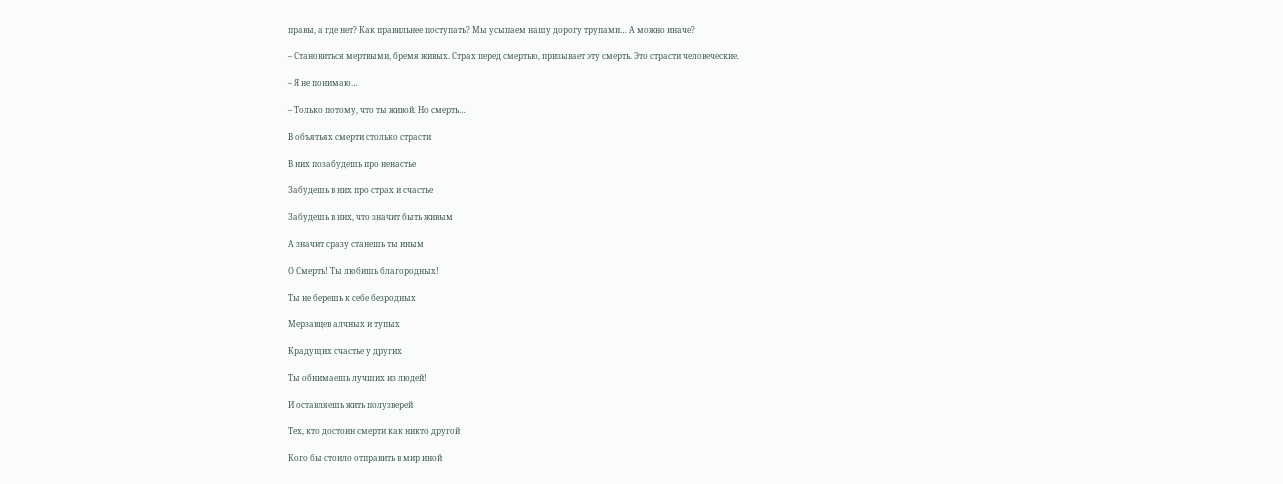правы, а где нет? Как правильнее поступать? Мы усыпаем нашу дорогу трупами… А можно иначе?

– Становиться мертвыми, бремя живых. Страх перед смертью, призывает эту смерть. Это страсти человеческие.

– Я не понимаю…

– Только потому, что ты живой. Но смерть…

В объятьях смерти столько страсти

В них позабудешь про ненастье

Забудешь в них про страх и счастье

Забудешь в них, что значит быть живым

А значит сразу станешь ты иным

О Смерть! Ты любишь благородных!

Ты не берешь к себе безродных

Мерзавцев алчных и тупых

Крадущих счастье у других

Ты обнимаешь лучших из людей!

И оставляешь жить полузверей

Тех, кто достоин смерти как никто другой

Кого бы стоило отправить в мир иной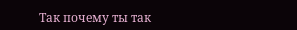Так почему ты так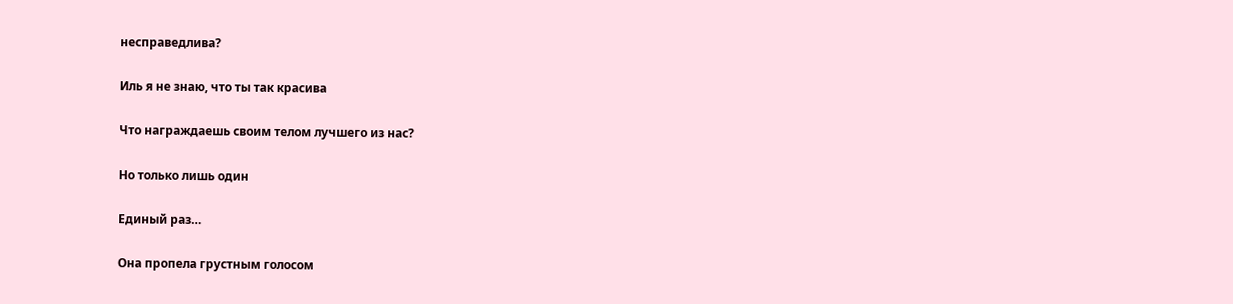несправедлива?

Иль я не знаю, что ты так красива

Что награждаешь своим телом лучшего из нас?

Но только лишь один

Единый раз…

Она пропела грустным голосом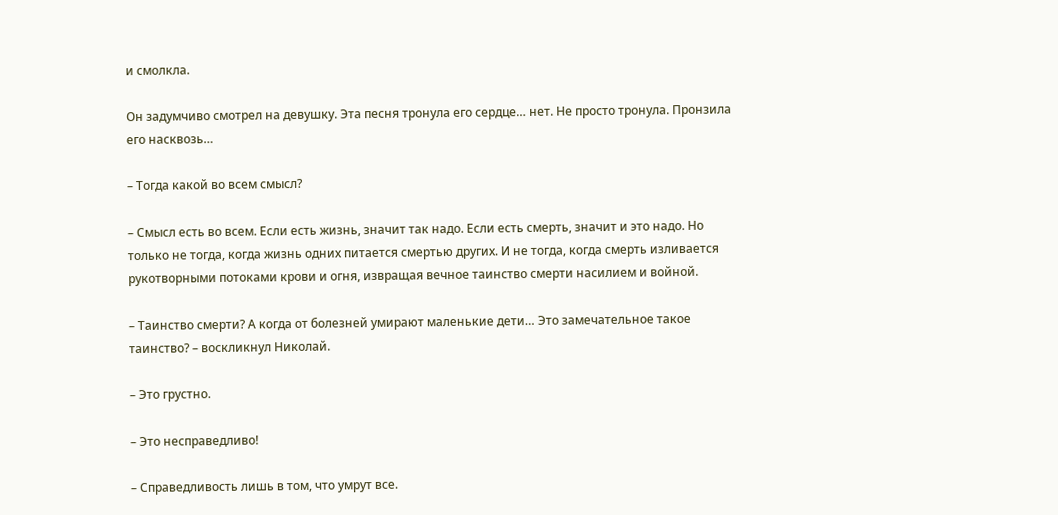и смолкла.

Он задумчиво смотрел на девушку. Эта песня тронула его сердце… нет. Не просто тронула. Пронзила его насквозь…

– Тогда какой во всем смысл?

– Смысл есть во всем. Если есть жизнь, значит так надо. Если есть смерть, значит и это надо. Но только не тогда, когда жизнь одних питается смертью других. И не тогда, когда смерть изливается рукотворными потоками крови и огня, извращая вечное таинство смерти насилием и войной.

– Таинство смерти? А когда от болезней умирают маленькие дети… Это замечательное такое таинство? – воскликнул Николай.

– Это грустно.

– Это несправедливо!

– Справедливость лишь в том, что умрут все.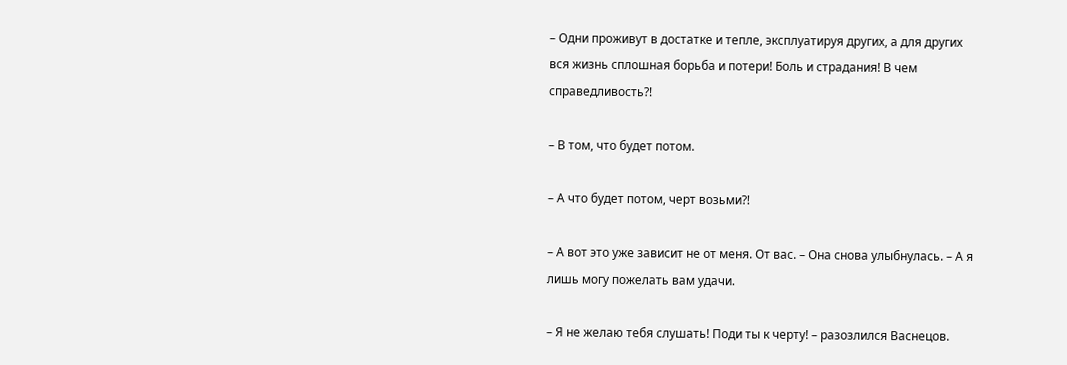– Одни проживут в достатке и тепле, эксплуатируя других, а для других вся жизнь сплошная борьба и потери! Боль и страдания! В чем справедливость?!

– В том, что будет потом.

– А что будет потом, черт возьми?!

– А вот это уже зависит не от меня. От вас. – Она снова улыбнулась. – А я лишь могу пожелать вам удачи.

– Я не желаю тебя слушать! Поди ты к черту! – разозлился Васнецов.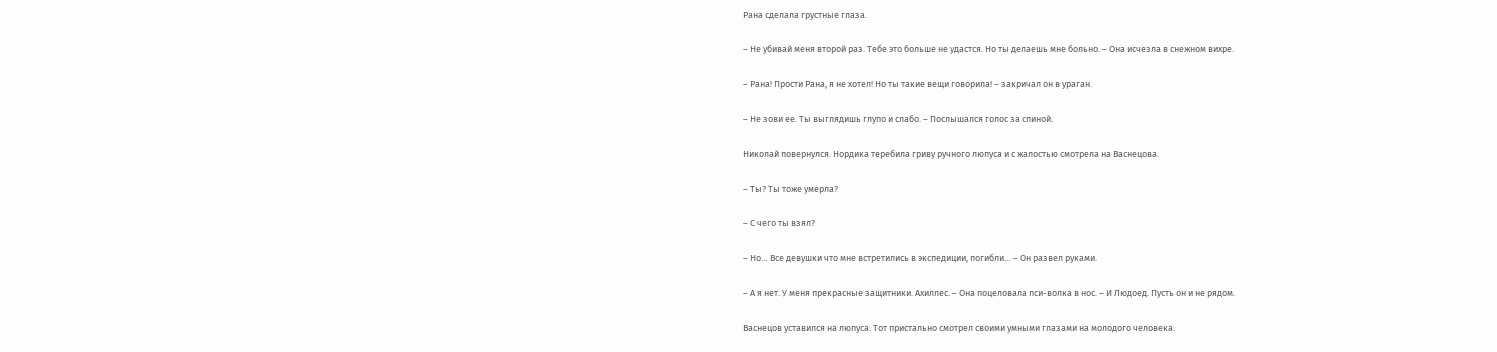Рана сделала грустные глаза.

– Не убивай меня второй раз. Тебе это больше не удастся. Но ты делаешь мне больно. – Она исчезла в снежном вихре.

– Рана! Прости Рана, я не хотел! Но ты такие вещи говорила! – закричал он в ураган.

– Не зови ее. Ты выглядишь глупо и слабо. – Послышался голос за спиной.

Николай повернулся. Нордика теребила гриву ручного люпуса и с жалостью смотрела на Васнецова.

– Ты? Ты тоже умерла?

– С чего ты взял?

– Но… Все девушки что мне встретились в экспедиции, погибли… – Он развел руками.

– А я нет. У меня прекрасные защитники. Ахиллес. – Она поцеловала пси-волка в нос. – И Людоед. Пусть он и не рядом.

Васнецов уставился на люпуса. Тот пристально смотрел своими умными глазами на молодого человека.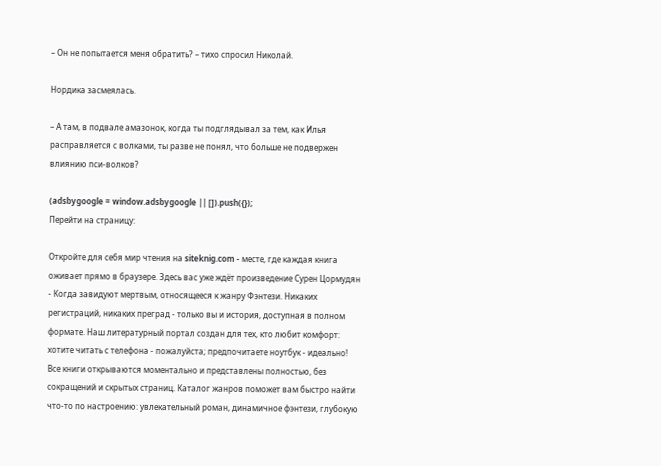– Он не попытается меня обратить? – тихо спросил Николай.

Нордика засмеялась.

– А там, в подвале амазонок, когда ты подглядывал за тем, как Илья расправляется с волками, ты разве не понял, что больше не подвержен влиянию пси-волков?

(adsbygoogle = window.adsbygoogle || []).push({});
Перейти на страницу:

Откройте для себя мир чтения на siteknig.com - месте, где каждая книга оживает прямо в браузере. Здесь вас уже ждёт произведение Сурен Цормудян - Когда завидуют мертвым, относящееся к жанру Фэнтези. Никаких регистраций, никаких преград - только вы и история, доступная в полном формате. Наш литературный портал создан для тех, кто любит комфорт: хотите читать с телефона - пожалуйста; предпочитаете ноутбук - идеально! Все книги открываются моментально и представлены полностью, без сокращений и скрытых страниц. Каталог жанров поможет вам быстро найти что-то по настроению: увлекательный роман, динамичное фэнтези, глубокую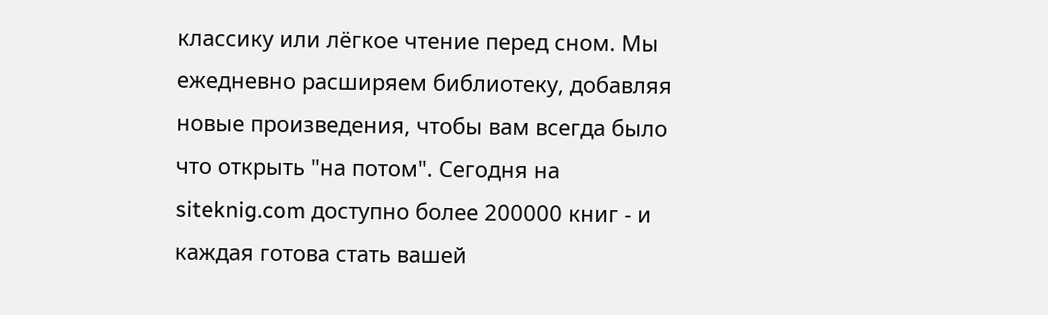классику или лёгкое чтение перед сном. Мы ежедневно расширяем библиотеку, добавляя новые произведения, чтобы вам всегда было что открыть "на потом". Сегодня на siteknig.com доступно более 200000 книг - и каждая готова стать вашей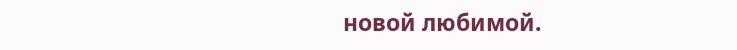новой любимой.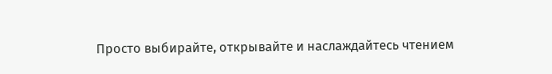Просто выбирайте, открывайте и наслаждайтесь чтением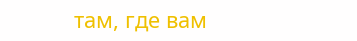там, где вам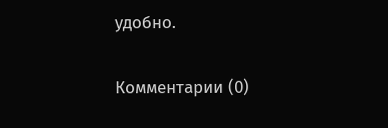удобно.

Комментарии (0)